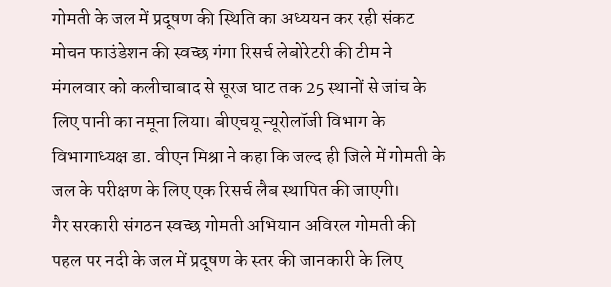गोमती के जल में प्रदूषण की स्थिति का अध्ययन कर रही संकट मोचन फाउंडेशन की स्वच्छ गंगा रिसर्च लेबोरेटरी की टीम ने मंगलवार को कलीचाबाद से सूरज घाट तक 25 स्थानों से जांच के लिए पानी का नमूना लिया। बीएचयू न्यूरोलॉजी विभाग के विभागाध्यक्ष डा. वीएन मिश्रा ने कहा कि जल्द ही जिले में गोमती के जल के परीक्षण के लिए एक रिसर्च लैब स्थापित की जाएगी।
गैर सरकारी संगठन स्वच्छ गोमती अभियान अविरल गोमती की पहल पर नदी के जल में प्रदूषण के स्तर की जानकारी के लिए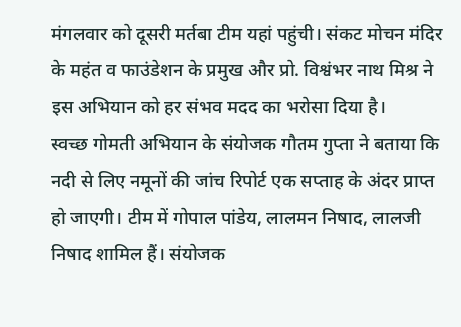मंगलवार को दूसरी मर्तबा टीम यहां पहुंची। संकट मोचन मंदिर के महंत व फाउंडेशन के प्रमुख और प्रो. विश्वंभर नाथ मिश्र ने इस अभियान को हर संभव मदद का भरोसा दिया है।
स्वच्छ गोमती अभियान के संयोजक गौतम गुप्ता ने बताया कि नदी से लिए नमूनों की जांच रिपोर्ट एक सप्ताह के अंदर प्राप्त हो जाएगी। टीम में गोपाल पांडेय, लालमन निषाद, लालजी निषाद शामिल हैं। संयोजक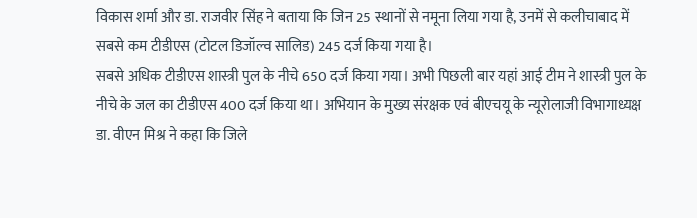विकास शर्मा और डा. राजवीर सिंह ने बताया कि जिन 25 स्थानों से नमूना लिया गया है, उनमें से कलीचाबाद में सबसे कम टीडीएस (टोटल डिजॉल्व सालिड) 245 दर्ज किया गया है।
सबसे अधिक टीडीएस शास्त्री पुल के नीचे 650 दर्ज किया गया। अभी पिछली बार यहां आई टीम ने शास्त्री पुल के नीचे के जल का टीडीएस 400 दर्ज किया था। अभियान के मुख्य संरक्षक एवं बीएचयू के न्यूरोलाजी विभागाध्यक्ष डा. वीएन मिश्र ने कहा कि जिले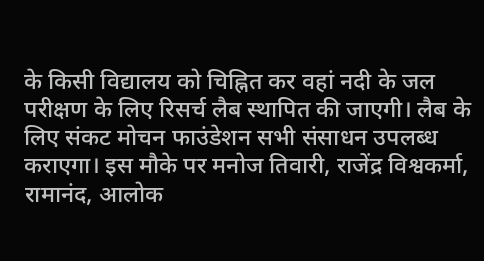के किसी विद्यालय को चिह्नित कर वहां नदी के जल परीक्षण के लिए रिसर्च लैब स्थापित की जाएगी। लैब के लिए संकट मोचन फाउंडेशन सभी संसाधन उपलब्ध कराएगा। इस मौके पर मनोज तिवारी, राजेंद्र विश्वकर्मा, रामानंद, आलोक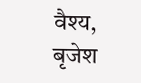वैश्य, बृजेश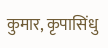कुमार, कृपासिंधु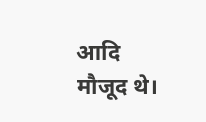आदि मौजूद थे।